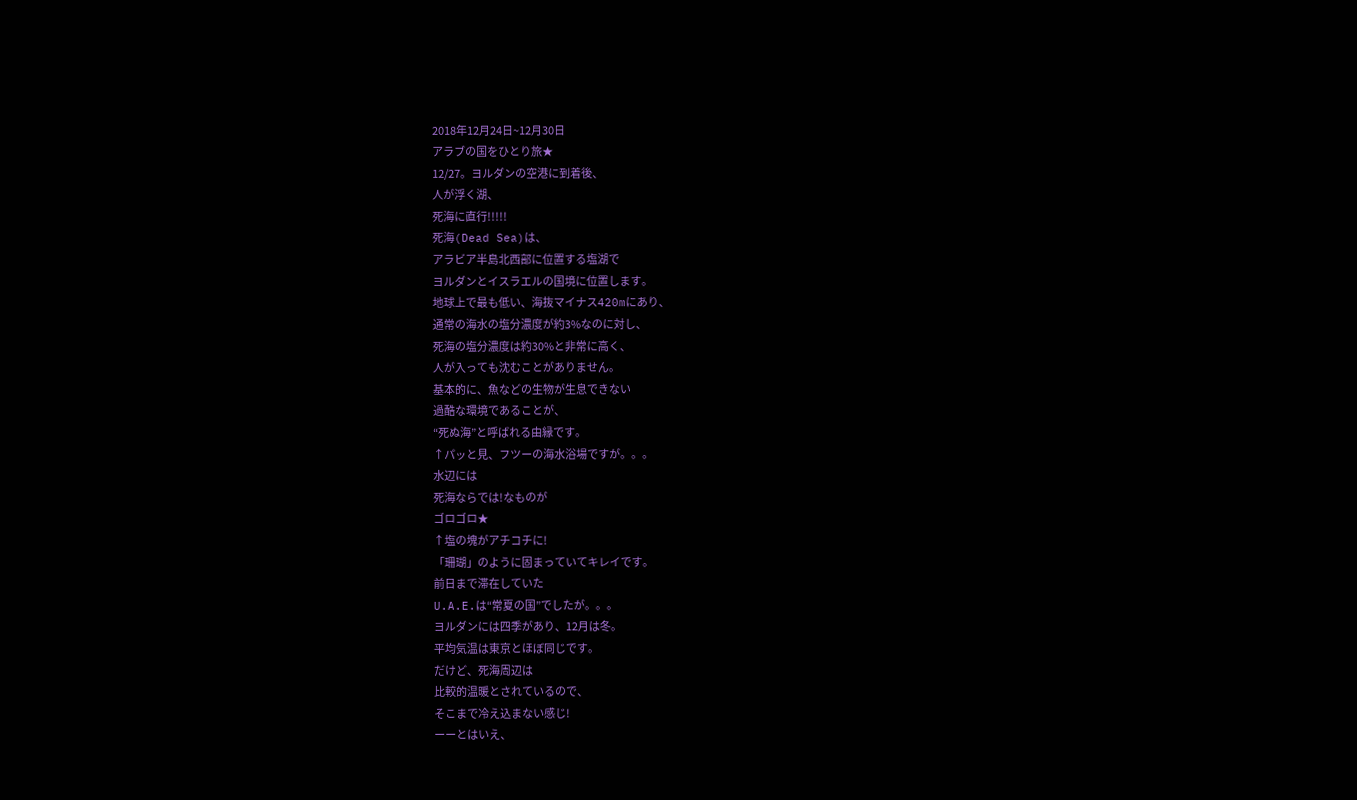2018年12月24日~12月30日
アラブの国をひとり旅★
12/27。ヨルダンの空港に到着後、
人が浮く湖、
死海に直行!!!!!
死海(Dead Sea)は、
アラビア半島北西部に位置する塩湖で
ヨルダンとイスラエルの国境に位置します。
地球上で最も低い、海抜マイナス420mにあり、
通常の海水の塩分濃度が約3%なのに対し、
死海の塩分濃度は約30%と非常に高く、
人が入っても沈むことがありません。
基本的に、魚などの生物が生息できない
過酷な環境であることが、
“死ぬ海”と呼ばれる由縁です。
↑パッと見、フツーの海水浴場ですが。。。
水辺には
死海ならでは!なものが
ゴロゴロ★
↑塩の塊がアチコチに!
「珊瑚」のように固まっていてキレイです。
前日まで滞在していた
U.A.E.は“常夏の国”でしたが。。。
ヨルダンには四季があり、12月は冬。
平均気温は東京とほぼ同じです。
だけど、死海周辺は
比較的温暖とされているので、
そこまで冷え込まない感じ!
ーーとはいえ、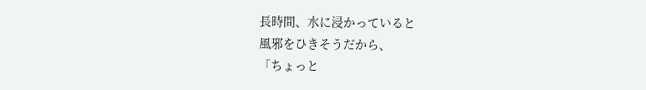長時間、水に浸かっていると
風邪をひきそうだから、
「ちょっと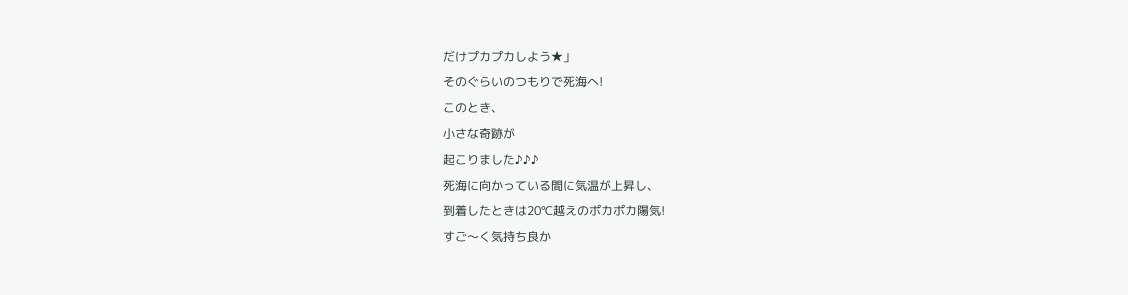だけプカプカしよう★」
そのぐらいのつもりで死海へ!
このとき、
小さな奇跡が
起こりました♪♪♪
死海に向かっている間に気温が上昇し、
到着したときは20℃越えのポカポカ陽気!
すご〜く気持ち良か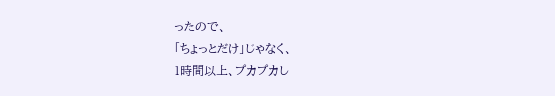ったので、
「ちょっとだけ」じゃなく、
1時間以上、プカプカし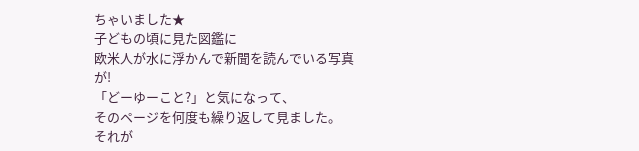ちゃいました★
子どもの頃に見た図鑑に
欧米人が水に浮かんで新聞を読んでいる写真が!
「どーゆーこと?」と気になって、
そのページを何度も繰り返して見ました。
それが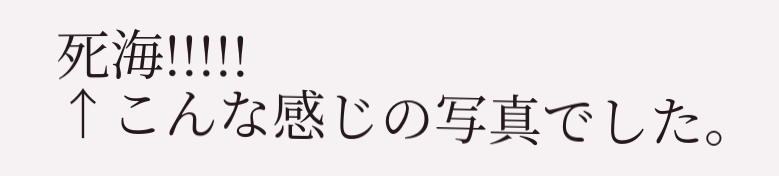死海!!!!!
↑こんな感じの写真でした。